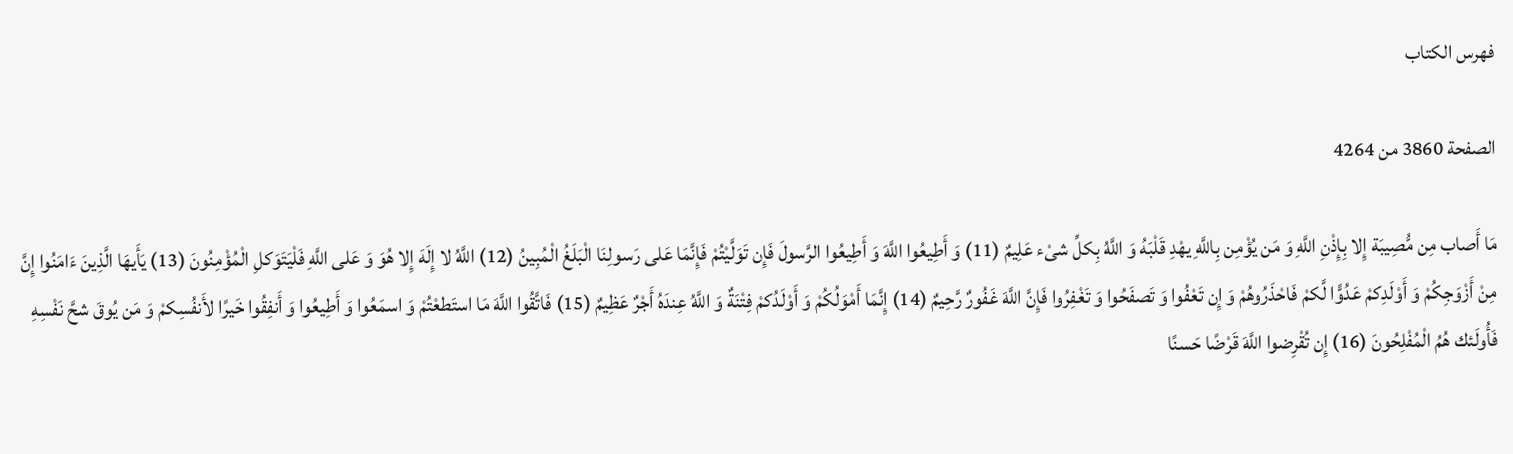فهرس الكتاب

الصفحة 3860 من 4264

مَا أَصاب مِن مُّصِيبَة إِلا بِإِذْنِ اللَّهِ وَ مَن يُؤْمِن بِاللَّهِ يهْدِ قَلْبَهُ وَ اللَّهُ بِكلِّ شىْء عَلِيمٌ (11) وَ أَطِيعُوا اللَّهَ وَ أَطِيعُوا الرَّسولَ فَإِن تَوَلَّيْتُمْ فَإِنَّمَا عَلى رَسولِنَا الْبَلَغُ الْمُبِينُ (12) اللَّهُ لا إِلَهَ إِلا هُوَ وَ عَلى اللَّهِ فَلْيَتَوَكلِ الْمُؤْمِنُونَ (13) يَأَيهَا الَّذِينَ ءَامَنُوا إِنَّ مِنْ أَزْوَجِكُمْ وَ أَوْلَدِكمْ عَدُوًّا لَّكمْ فَاحْذَرُوهُمْ وَ إِن تَعْفُوا وَ تَصفَحُوا وَ تَغْفِرُوا فَإِنَّ اللَّهَ غَفُورٌ رَّحِيمٌ (14) إِنَّمَا أَمْوَلُكُمْ وَ أَوْلَدُكمْ فِتْنَةٌ وَ اللَّهُ عِندَهُ أَجْرٌ عَظِيمٌ (15) فَاتَّقُوا اللَّهَ مَا استَطعْتُمْ وَ اسمَعُوا وَ أَطِيعُوا وَ أَنفِقُوا خَيرًا لأَنفُسِكمْ وَ مَن يُوقَ شحَّ نَفْسِهِ فَأُولَئك هُمُ الْمُفْلِحُونَ (16) إِن تُقْرِضوا اللَّهَ قَرْضًا حَسنًا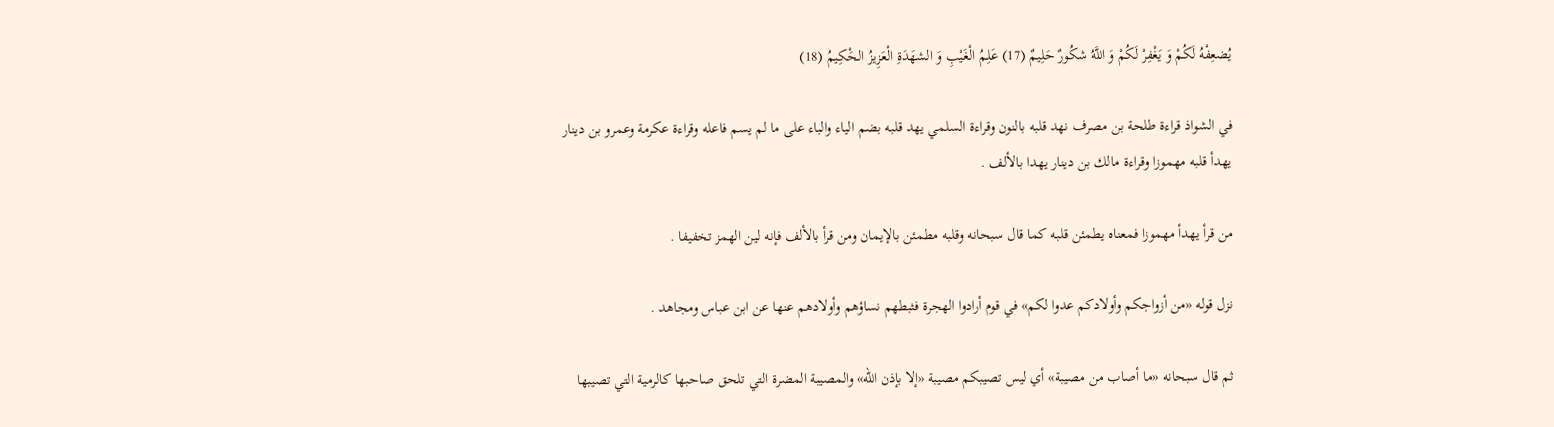يُضعِفْهُ لَكُمْ وَ يَغْفِرْ لَكُمْ وَ اللَّهُ شكُورٌ حَلِيمٌ (17) عَلِمُ الْغَيْبِ وَ الشهَدَةِ الْعَزِيزُ الحَْكِيمُ (18)

في الشواذ قراءة طلحة بن مصرف نهد قلبه بالنون وقراءة السلمي يهد قلبه بضم الياء والباء على ما لم يسم فاعله وقراءة عكرمة وعمرو بن دينار يهدأ قلبه مهموزا وقراءة مالك بن دينار يهدا بالألف .

من قرأ يهدأ مهموزا فمعناه يطمئن قلبه كما قال سبحانه وقلبه مطمئن بالإيمان ومن قرأ بالألف فإنه لين الهمز تخفيفا .

نزل قوله «من أزواجكم وأولادكم عدوا لكم» في قوم أرادوا الهجرة فثبطهم نساؤهم وأولادهم عنها عن ابن عباس ومجاهد .

ثم قال سبحانه «ما أصاب من مصيبة» أي ليس تصيبكم مصيبة «إلا بإذن الله» والمصيبة المضرة التي تلحق صاحبها كالرمية التي تصيبها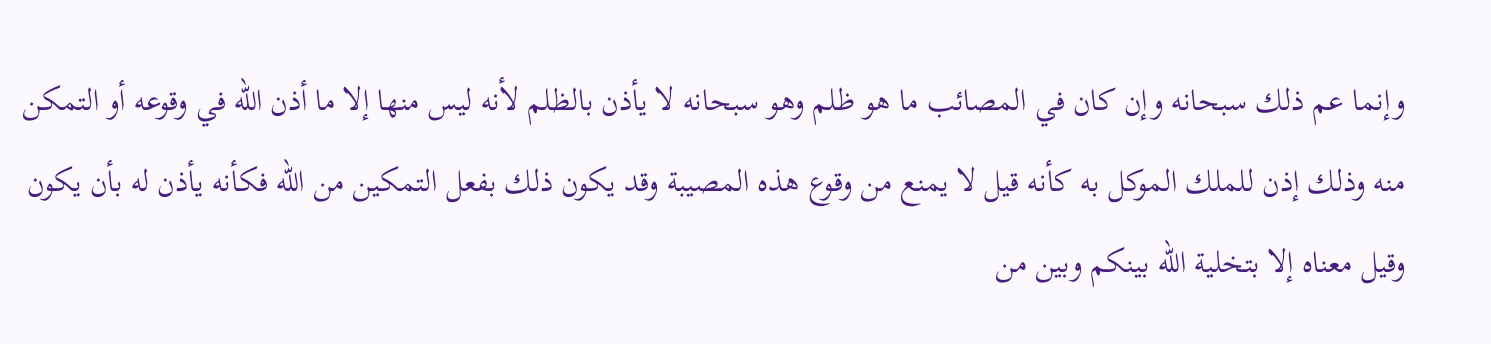وإنما عم ذلك سبحانه وإن كان في المصائب ما هو ظلم وهو سبحانه لا يأذن بالظلم لأنه ليس منها إلا ما أذن الله في وقوعه أو التمكن منه وذلك إذن للملك الموكل به كأنه قيل لا يمنع من وقوع هذه المصيبة وقد يكون ذلك بفعل التمكين من الله فكأنه يأذن له بأن يكون وقيل معناه إلا بتخلية الله بينكم وبين من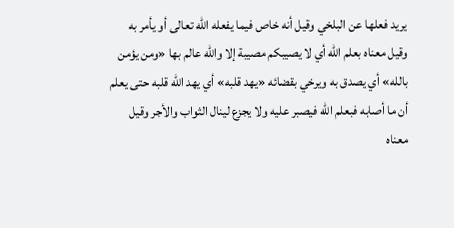يريد فعلها عن البلخي وقيل أنه خاص فيما يفعله الله تعالى أو يأمر به وقيل معناه بعلم الله أي لا يصيبكم مصيبة إلا والله عالم بها «ومن يؤمن بالله» أي يصدق به ويرخي بقضائه «يهد قلبه» أي يهد الله قلبه حتى يعلم أن ما أصابه فبعلم الله فيصبر عليه ولا يجزع لينال الثواب والأجر وقيل معناه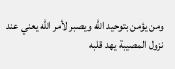ومن يؤمن بتوحيد الله ويصبر لأمر الله يعني عند نزول المصيبة يهد قلبه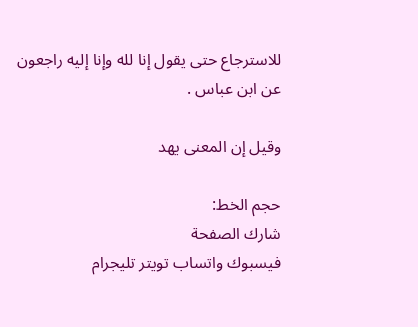للاسترجاع حتى يقول إنا لله وإنا إليه راجعون عن ابن عباس .

وقيل إن المعنى يهد

حجم الخط:
شارك الصفحة
فيسبوك واتساب تويتر تليجرام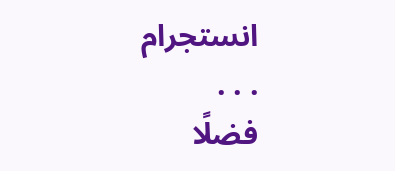انستجرام
. . .
فضلًا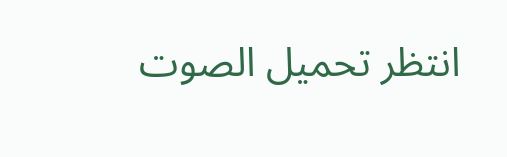انتظر تحميل الصوت